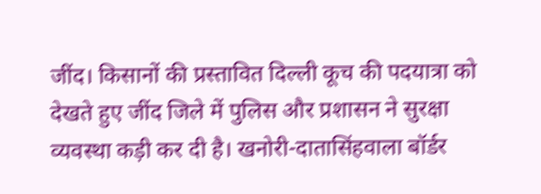जींद। किसानों की प्रस्तावित दिल्ली कूच की पदयात्रा को देखते हुए जींद जिले में पुलिस और प्रशासन ने सुरक्षा व्यवस्था कड़ी कर दी है। खनोरी-दातासिंहवाला बॉर्डर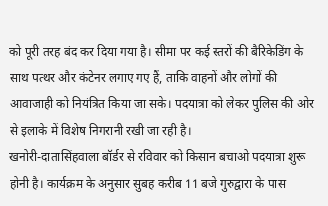को पूरी तरह बंद कर दिया गया है। सीमा पर कई स्तरों की बैरिकेडिंग के साथ पत्थर और कंटेनर लगाए गए हैं, ताकि वाहनों और लोगों की आवाजाही को नियंत्रित किया जा सके। पदयात्रा को लेकर पुलिस की ओर से इलाके में विशेष निगरानी रखी जा रही है।
खनोरी-दातासिंहवाला बॉर्डर से रविवार को किसान बचाओ पदयात्रा शुरू होनी है। कार्यक्रम के अनुसार सुबह करीब 11 बजे गुरुद्वारा के पास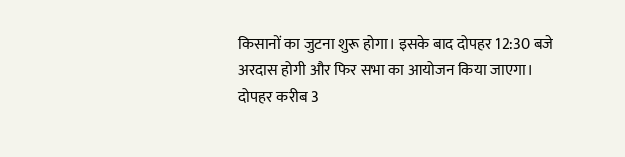किसानों का जुटना शुरू होगा। इसके बाद दोपहर 12:30 बजे अरदास होगी और फिर सभा का आयोजन किया जाएगा।
दोपहर करीब 3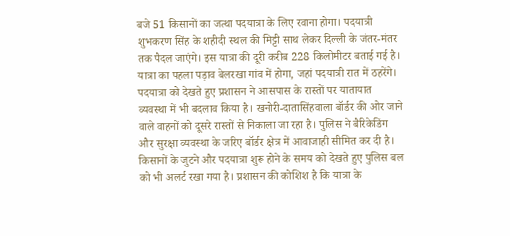बजे 51 किसानों का जत्था पदयात्रा के लिए रवाना होगा। पदयात्री शुभकरण सिंह के शहीदी स्थल की मिट्टी साथ लेकर दिल्ली के जंतर-मंतर तक पैदल जाएंगे। इस यात्रा की दूरी करीब 228 किलोमीटर बताई गई है। यात्रा का पहला पड़ाव बेलरखा गांव में होगा, जहां पदयात्री रात में ठहरेंगे।
पदयात्रा को देखते हुए प्रशासन ने आसपास के रास्तों पर यातायात व्यवस्था में भी बदलाव किया है। खनोरी-दातासिंहवाला बॉर्डर की ओर जाने वाले वाहनों को दूसरे रास्तों से निकाला जा रहा है। पुलिस ने बैरिकेडिंग और सुरक्षा व्यवस्था के जरिए बॉर्डर क्षेत्र में आवाजाही सीमित कर दी है।
किसानों के जुटने और पदयात्रा शुरू होने के समय को देखते हुए पुलिस बल को भी अलर्ट रखा गया है। प्रशासन की कोशिश है कि यात्रा के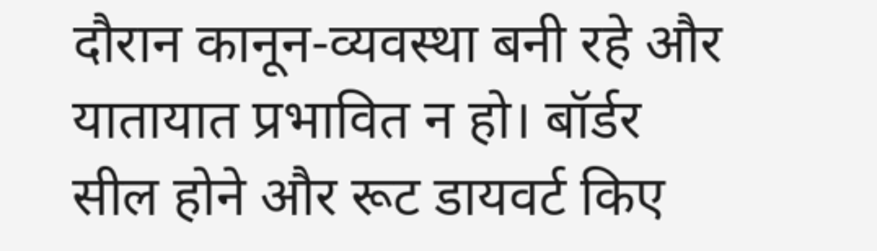दौरान कानून-व्यवस्था बनी रहे और यातायात प्रभावित न हो। बॉर्डर सील होने और रूट डायवर्ट किए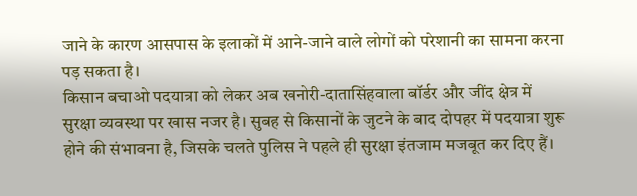जाने के कारण आसपास के इलाकों में आने-जाने वाले लोगों को परेशानी का सामना करना पड़ सकता है।
किसान बचाओ पदयात्रा को लेकर अब खनोरी-दातासिंहवाला बॉर्डर और जींद क्षेत्र में सुरक्षा व्यवस्था पर खास नजर है। सुबह से किसानों के जुटने के बाद दोपहर में पदयात्रा शुरू होने की संभावना है, जिसके चलते पुलिस ने पहले ही सुरक्षा इंतजाम मजबूत कर दिए हैं।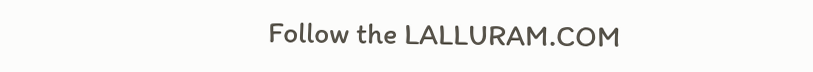Follow the LALLURAM.COM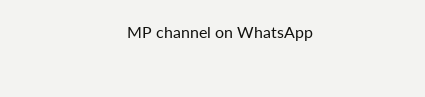MP channel on WhatsApp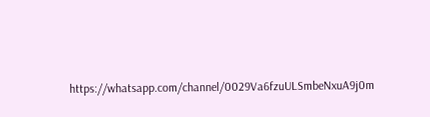https://whatsapp.com/channel/0029Va6fzuULSmbeNxuA9j0m